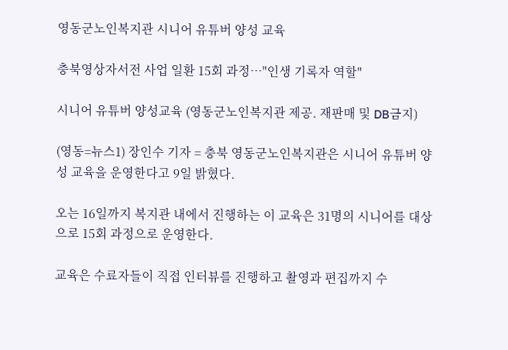영동군노인복지관 시니어 유튜버 양성 교육

충북영상자서전 사업 일환 15회 과정…"인생 기록자 역할"

시니어 유튜버 양성교육 (영동군노인복지관 제공. 재판매 및 DB금지)

(영동=뉴스1) 장인수 기자 = 충북 영동군노인복지관은 시니어 유튜버 양성 교육을 운영한다고 9일 밝혔다.

오는 16일까지 복지관 내에서 진행하는 이 교육은 31명의 시니어를 대상으로 15회 과정으로 운영한다.

교육은 수료자들이 직접 인터뷰를 진행하고 촬영과 편집까지 수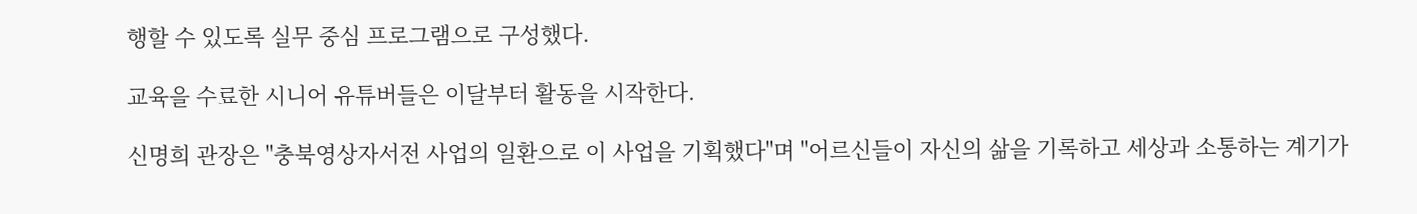행할 수 있도록 실무 중심 프로그램으로 구성했다.

교육을 수료한 시니어 유튜버들은 이달부터 활동을 시작한다.

신명희 관장은 "충북영상자서전 사업의 일환으로 이 사업을 기획했다"며 "어르신들이 자신의 삶을 기록하고 세상과 소통하는 계기가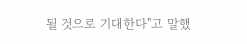될 것으로 기대한다"고 말했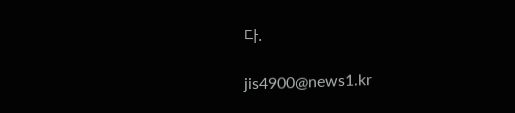다.

jis4900@news1.kr